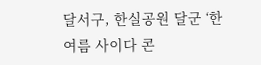달서구, 한실공원 달군 ‘한여름 사이다 콘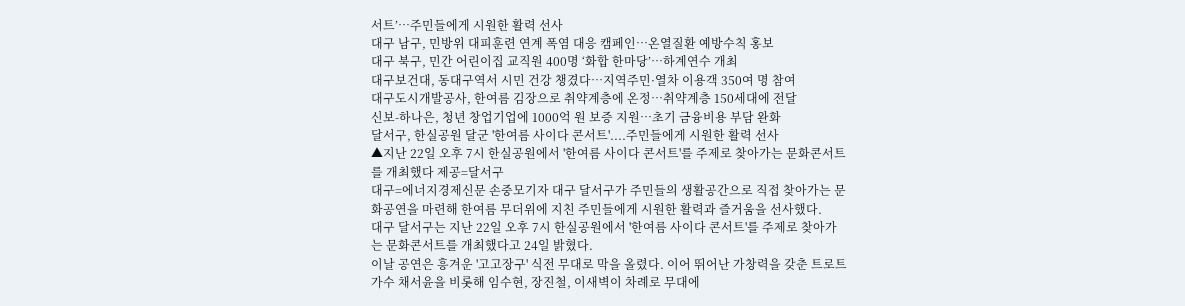서트’…주민들에게 시원한 활력 선사
대구 남구, 민방위 대피훈련 연계 폭염 대응 캠페인…온열질환 예방수칙 홍보
대구 북구, 민간 어린이집 교직원 400명 ‘화합 한마당’…하계연수 개최
대구보건대, 동대구역서 시민 건강 챙겼다…지역주민·열차 이용객 350여 명 참여
대구도시개발공사, 한여름 김장으로 취약계층에 온정…취약계층 150세대에 전달
신보-하나은, 청년 창업기업에 1000억 원 보증 지원…초기 금융비용 부담 완화
달서구, 한실공원 달군 '한여름 사이다 콘서트'....주민들에게 시원한 활력 선사
▲지난 22일 오후 7시 한실공원에서 '한여름 사이다 콘서트'를 주제로 찾아가는 문화콘서트를 개최했다 제공=달서구
대구=에너지경제신문 손중모기자 대구 달서구가 주민들의 생활공간으로 직접 찾아가는 문화공연을 마련해 한여름 무더위에 지친 주민들에게 시원한 활력과 즐거움을 선사했다.
대구 달서구는 지난 22일 오후 7시 한실공원에서 '한여름 사이다 콘서트'를 주제로 찾아가는 문화콘서트를 개최했다고 24일 밝혔다.
이날 공연은 흥겨운 '고고장구' 식전 무대로 막을 올렸다. 이어 뛰어난 가창력을 갖춘 트로트 가수 채서윤을 비롯해 임수현, 장진철, 이새벽이 차례로 무대에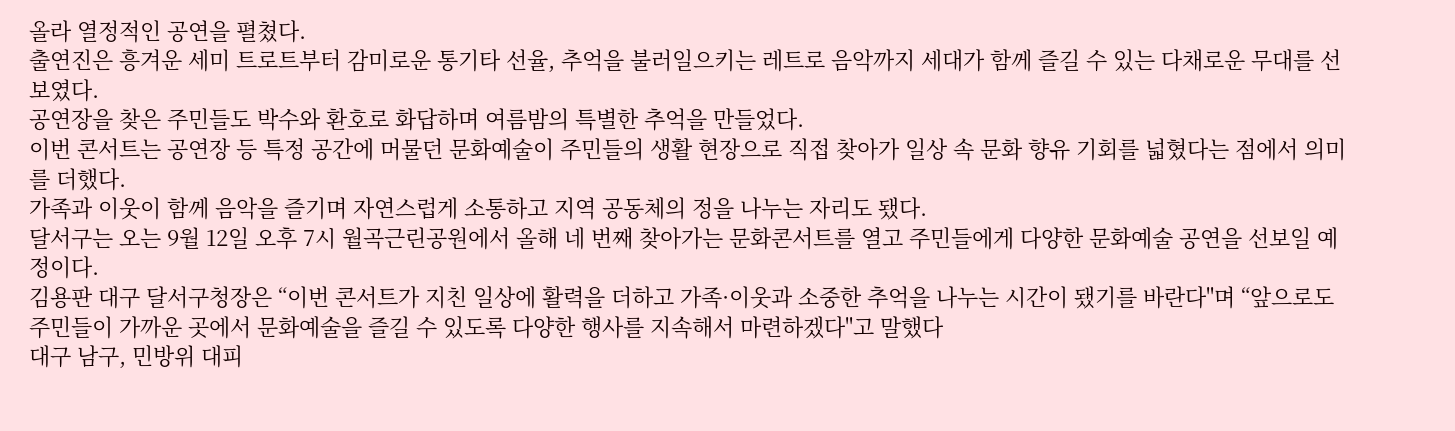올라 열정적인 공연을 펼쳤다.
출연진은 흥겨운 세미 트로트부터 감미로운 통기타 선율, 추억을 불러일으키는 레트로 음악까지 세대가 함께 즐길 수 있는 다채로운 무대를 선보였다.
공연장을 찾은 주민들도 박수와 환호로 화답하며 여름밤의 특별한 추억을 만들었다.
이번 콘서트는 공연장 등 특정 공간에 머물던 문화예술이 주민들의 생활 현장으로 직접 찾아가 일상 속 문화 향유 기회를 넓혔다는 점에서 의미를 더했다.
가족과 이웃이 함께 음악을 즐기며 자연스럽게 소통하고 지역 공동체의 정을 나누는 자리도 됐다.
달서구는 오는 9월 12일 오후 7시 월곡근린공원에서 올해 네 번째 찾아가는 문화콘서트를 열고 주민들에게 다양한 문화예술 공연을 선보일 예정이다.
김용판 대구 달서구청장은 “이번 콘서트가 지친 일상에 활력을 더하고 가족·이웃과 소중한 추억을 나누는 시간이 됐기를 바란다"며 “앞으로도 주민들이 가까운 곳에서 문화예술을 즐길 수 있도록 다양한 행사를 지속해서 마련하겠다"고 말했다
대구 남구, 민방위 대피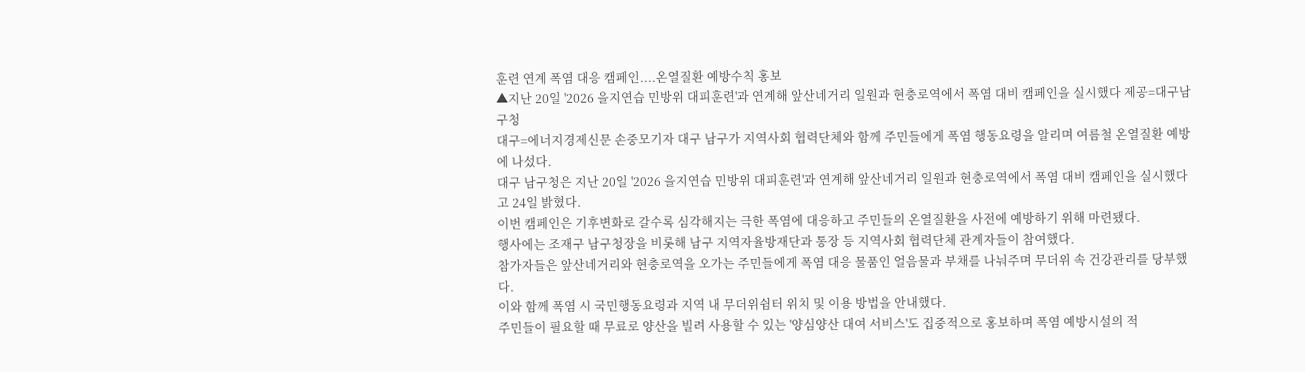훈련 연계 폭염 대응 캠페인....온열질환 예방수칙 홍보
▲지난 20일 '2026 을지연습 민방위 대피훈련'과 연계해 앞산네거리 일원과 현충로역에서 폭염 대비 캠페인을 실시했다 제공=대구남구청
대구=에너지경제신문 손중모기자 대구 남구가 지역사회 협력단체와 함께 주민들에게 폭염 행동요령을 알리며 여름철 온열질환 예방에 나섰다.
대구 남구청은 지난 20일 '2026 을지연습 민방위 대피훈련'과 연계해 앞산네거리 일원과 현충로역에서 폭염 대비 캠페인을 실시했다고 24일 밝혔다.
이번 캠페인은 기후변화로 갈수록 심각해지는 극한 폭염에 대응하고 주민들의 온열질환을 사전에 예방하기 위해 마련됐다.
행사에는 조재구 남구청장을 비롯해 남구 지역자율방재단과 통장 등 지역사회 협력단체 관계자들이 참여했다.
참가자들은 앞산네거리와 현충로역을 오가는 주민들에게 폭염 대응 물품인 얼음물과 부채를 나눠주며 무더위 속 건강관리를 당부했다.
이와 함께 폭염 시 국민행동요령과 지역 내 무더위쉼터 위치 및 이용 방법을 안내했다.
주민들이 필요할 때 무료로 양산을 빌려 사용할 수 있는 '양심양산 대여 서비스'도 집중적으로 홍보하며 폭염 예방시설의 적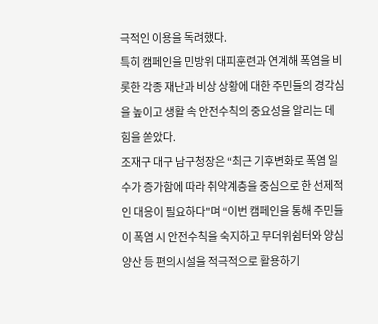극적인 이용을 독려했다.
특히 캠페인을 민방위 대피훈련과 연계해 폭염을 비롯한 각종 재난과 비상 상황에 대한 주민들의 경각심을 높이고 생활 속 안전수칙의 중요성을 알리는 데 힘을 쏟았다.
조재구 대구 남구청장은 “최근 기후변화로 폭염 일수가 증가함에 따라 취약계층을 중심으로 한 선제적인 대응이 필요하다"며 “이번 캠페인을 통해 주민들이 폭염 시 안전수칙을 숙지하고 무더위쉼터와 양심양산 등 편의시설을 적극적으로 활용하기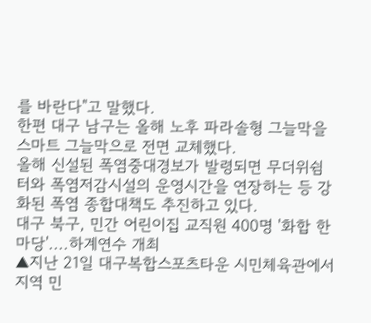를 바란다"고 말했다.
한편 대구 남구는 올해 노후 파라솔형 그늘막을 스마트 그늘막으로 전면 교체했다.
올해 신설된 폭염중대경보가 발령되면 무더위쉼터와 폭염저감시설의 운영시간을 연장하는 등 강화된 폭염 종합대책도 추진하고 있다.
대구 북구, 민간 어린이집 교직원 400명 '화합 한마당'....하계연수 개최
▲지난 21일 대구복합스포츠타운 시민체육관에서 지역 민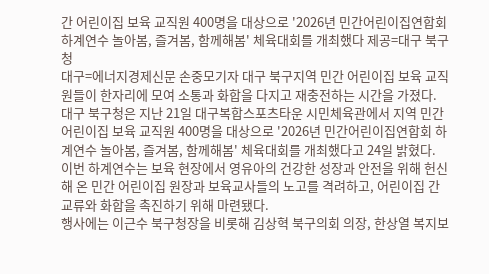간 어린이집 보육 교직원 400명을 대상으로 '2026년 민간어린이집연합회 하계연수 놀아봄, 즐겨봄, 함께해봄' 체육대회를 개최했다 제공=대구 북구청
대구=에너지경제신문 손중모기자 대구 북구지역 민간 어린이집 보육 교직원들이 한자리에 모여 소통과 화합을 다지고 재충전하는 시간을 가졌다.
대구 북구청은 지난 21일 대구복합스포츠타운 시민체육관에서 지역 민간 어린이집 보육 교직원 400명을 대상으로 '2026년 민간어린이집연합회 하계연수 놀아봄, 즐겨봄, 함께해봄' 체육대회를 개최했다고 24일 밝혔다.
이번 하계연수는 보육 현장에서 영유아의 건강한 성장과 안전을 위해 헌신해 온 민간 어린이집 원장과 보육교사들의 노고를 격려하고, 어린이집 간 교류와 화합을 촉진하기 위해 마련됐다.
행사에는 이근수 북구청장을 비롯해 김상혁 북구의회 의장, 한상열 복지보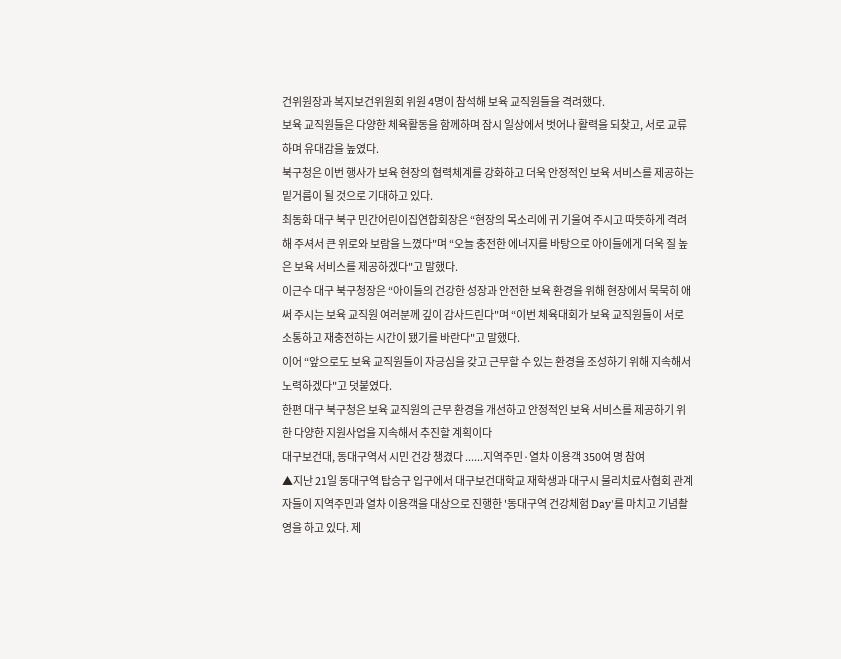건위원장과 복지보건위원회 위원 4명이 참석해 보육 교직원들을 격려했다.
보육 교직원들은 다양한 체육활동을 함께하며 잠시 일상에서 벗어나 활력을 되찾고, 서로 교류하며 유대감을 높였다.
북구청은 이번 행사가 보육 현장의 협력체계를 강화하고 더욱 안정적인 보육 서비스를 제공하는 밑거름이 될 것으로 기대하고 있다.
최동화 대구 북구 민간어린이집연합회장은 “현장의 목소리에 귀 기울여 주시고 따뜻하게 격려해 주셔서 큰 위로와 보람을 느꼈다"며 “오늘 충전한 에너지를 바탕으로 아이들에게 더욱 질 높은 보육 서비스를 제공하겠다"고 말했다.
이근수 대구 북구청장은 “아이들의 건강한 성장과 안전한 보육 환경을 위해 현장에서 묵묵히 애써 주시는 보육 교직원 여러분께 깊이 감사드린다"며 “이번 체육대회가 보육 교직원들이 서로 소통하고 재충전하는 시간이 됐기를 바란다"고 말했다.
이어 “앞으로도 보육 교직원들이 자긍심을 갖고 근무할 수 있는 환경을 조성하기 위해 지속해서 노력하겠다"고 덧붙였다.
한편 대구 북구청은 보육 교직원의 근무 환경을 개선하고 안정적인 보육 서비스를 제공하기 위한 다양한 지원사업을 지속해서 추진할 계획이다
대구보건대, 동대구역서 시민 건강 챙겼다 ......지역주민·열차 이용객 350여 명 참여
▲지난 21일 동대구역 탑승구 입구에서 대구보건대학교 재학생과 대구시 물리치료사협회 관계자들이 지역주민과 열차 이용객을 대상으로 진행한 '동대구역 건강체험 Day'를 마치고 기념촬영을 하고 있다. 제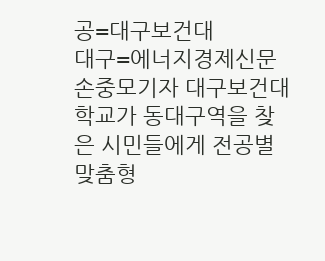공=대구보건대
대구=에너지경제신문 손중모기자 대구보건대학교가 동대구역을 찾은 시민들에게 전공별 맞춤형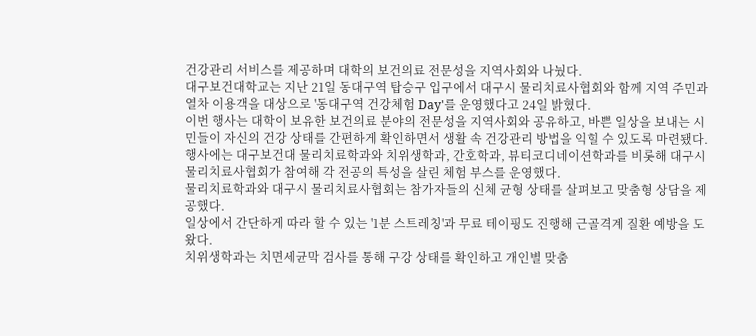건강관리 서비스를 제공하며 대학의 보건의료 전문성을 지역사회와 나눴다.
대구보건대학교는 지난 21일 동대구역 탑승구 입구에서 대구시 물리치료사협회와 함께 지역 주민과 열차 이용객을 대상으로 '동대구역 건강체험 Day'를 운영했다고 24일 밝혔다.
이번 행사는 대학이 보유한 보건의료 분야의 전문성을 지역사회와 공유하고, 바쁜 일상을 보내는 시민들이 자신의 건강 상태를 간편하게 확인하면서 생활 속 건강관리 방법을 익힐 수 있도록 마련됐다.
행사에는 대구보건대 물리치료학과와 치위생학과, 간호학과, 뷰티코디네이션학과를 비롯해 대구시 물리치료사협회가 참여해 각 전공의 특성을 살린 체험 부스를 운영했다.
물리치료학과와 대구시 물리치료사협회는 참가자들의 신체 균형 상태를 살펴보고 맞춤형 상담을 제공했다.
일상에서 간단하게 따라 할 수 있는 '1분 스트레칭'과 무료 테이핑도 진행해 근골격계 질환 예방을 도왔다.
치위생학과는 치면세균막 검사를 통해 구강 상태를 확인하고 개인별 맞춤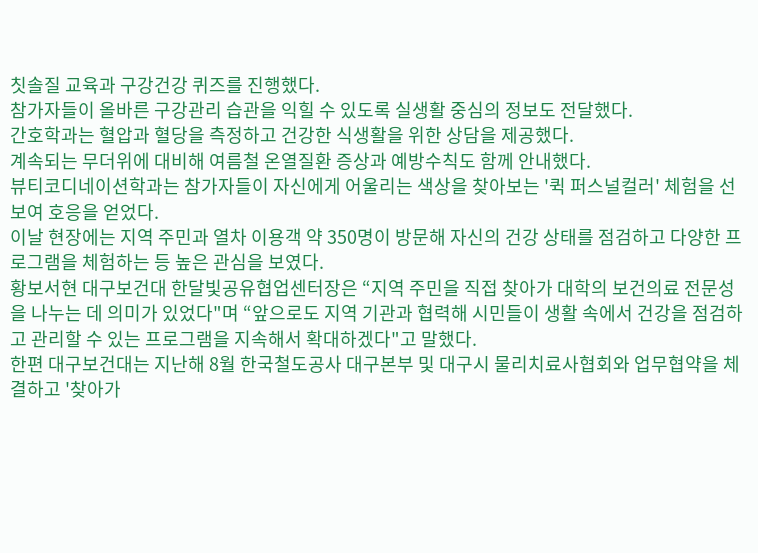칫솔질 교육과 구강건강 퀴즈를 진행했다.
참가자들이 올바른 구강관리 습관을 익힐 수 있도록 실생활 중심의 정보도 전달했다.
간호학과는 혈압과 혈당을 측정하고 건강한 식생활을 위한 상담을 제공했다.
계속되는 무더위에 대비해 여름철 온열질환 증상과 예방수칙도 함께 안내했다.
뷰티코디네이션학과는 참가자들이 자신에게 어울리는 색상을 찾아보는 '퀵 퍼스널컬러' 체험을 선보여 호응을 얻었다.
이날 현장에는 지역 주민과 열차 이용객 약 350명이 방문해 자신의 건강 상태를 점검하고 다양한 프로그램을 체험하는 등 높은 관심을 보였다.
황보서현 대구보건대 한달빛공유협업센터장은 “지역 주민을 직접 찾아가 대학의 보건의료 전문성을 나누는 데 의미가 있었다"며 “앞으로도 지역 기관과 협력해 시민들이 생활 속에서 건강을 점검하고 관리할 수 있는 프로그램을 지속해서 확대하겠다"고 말했다.
한편 대구보건대는 지난해 8월 한국철도공사 대구본부 및 대구시 물리치료사협회와 업무협약을 체결하고 '찾아가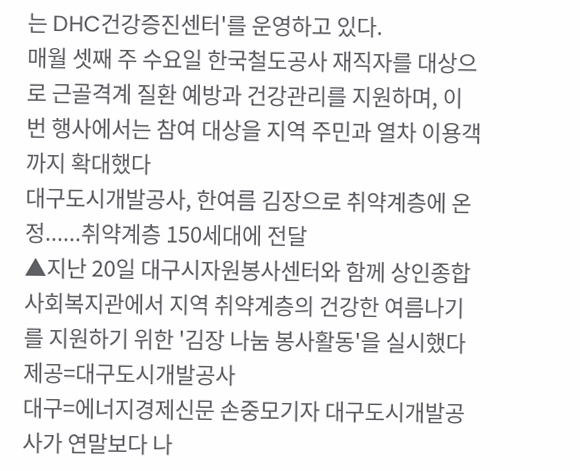는 DHC건강증진센터'를 운영하고 있다.
매월 셋째 주 수요일 한국철도공사 재직자를 대상으로 근골격계 질환 예방과 건강관리를 지원하며, 이번 행사에서는 참여 대상을 지역 주민과 열차 이용객까지 확대했다
대구도시개발공사, 한여름 김장으로 취약계층에 온정......취약계층 150세대에 전달
▲지난 20일 대구시자원봉사센터와 함께 상인종합사회복지관에서 지역 취약계층의 건강한 여름나기를 지원하기 위한 '김장 나눔 봉사활동'을 실시했다 제공=대구도시개발공사
대구=에너지경제신문 손중모기자 대구도시개발공사가 연말보다 나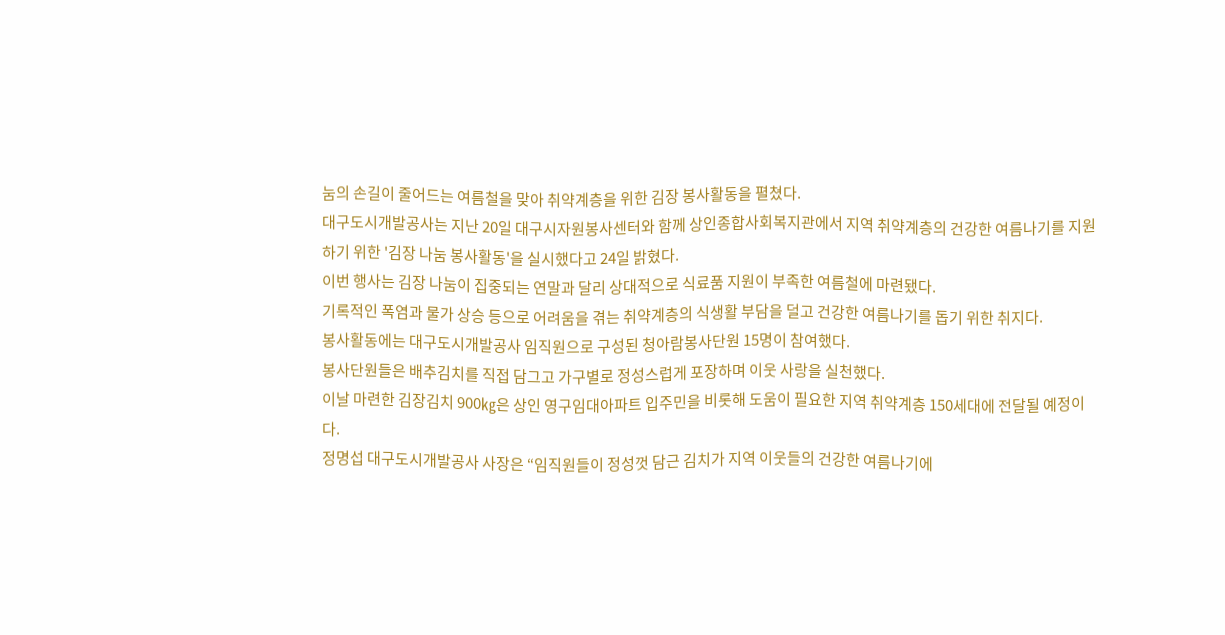눔의 손길이 줄어드는 여름철을 맞아 취약계층을 위한 김장 봉사활동을 펼쳤다.
대구도시개발공사는 지난 20일 대구시자원봉사센터와 함께 상인종합사회복지관에서 지역 취약계층의 건강한 여름나기를 지원하기 위한 '김장 나눔 봉사활동'을 실시했다고 24일 밝혔다.
이번 행사는 김장 나눔이 집중되는 연말과 달리 상대적으로 식료품 지원이 부족한 여름철에 마련됐다.
기록적인 폭염과 물가 상승 등으로 어려움을 겪는 취약계층의 식생활 부담을 덜고 건강한 여름나기를 돕기 위한 취지다.
봉사활동에는 대구도시개발공사 임직원으로 구성된 청아람봉사단원 15명이 참여했다.
봉사단원들은 배추김치를 직접 담그고 가구별로 정성스럽게 포장하며 이웃 사랑을 실천했다.
이날 마련한 김장김치 900㎏은 상인 영구임대아파트 입주민을 비롯해 도움이 필요한 지역 취약계층 150세대에 전달될 예정이다.
정명섭 대구도시개발공사 사장은 “임직원들이 정성껏 담근 김치가 지역 이웃들의 건강한 여름나기에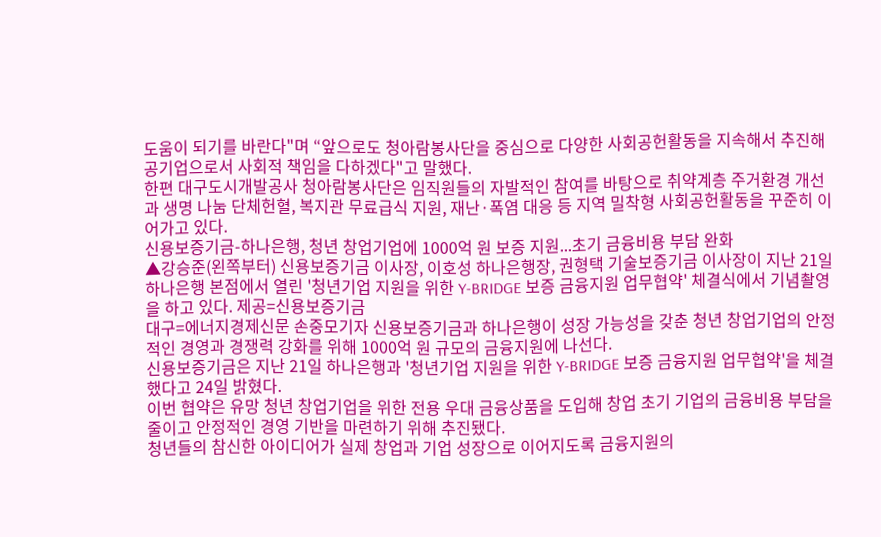도움이 되기를 바란다"며 “앞으로도 청아람봉사단을 중심으로 다양한 사회공헌활동을 지속해서 추진해 공기업으로서 사회적 책임을 다하겠다"고 말했다.
한편 대구도시개발공사 청아람봉사단은 임직원들의 자발적인 참여를 바탕으로 취약계층 주거환경 개선과 생명 나눔 단체헌혈, 복지관 무료급식 지원, 재난·폭염 대응 등 지역 밀착형 사회공헌활동을 꾸준히 이어가고 있다.
신용보증기금-하나은행, 청년 창업기업에 1000억 원 보증 지원...초기 금융비용 부담 완화
▲강승준(왼쪽부터) 신용보증기금 이사장, 이호성 하나은행장, 권형택 기술보증기금 이사장이 지난 21일 하나은행 본점에서 열린 '청년기업 지원을 위한 Y-BRIDGE 보증 금융지원 업무협약' 체결식에서 기념촬영을 하고 있다. 제공=신용보증기금
대구=에너지경제신문 손중모기자 신용보증기금과 하나은행이 성장 가능성을 갖춘 청년 창업기업의 안정적인 경영과 경쟁력 강화를 위해 1000억 원 규모의 금융지원에 나선다.
신용보증기금은 지난 21일 하나은행과 '청년기업 지원을 위한 Y-BRIDGE 보증 금융지원 업무협약'을 체결했다고 24일 밝혔다.
이번 협약은 유망 청년 창업기업을 위한 전용 우대 금융상품을 도입해 창업 초기 기업의 금융비용 부담을 줄이고 안정적인 경영 기반을 마련하기 위해 추진됐다.
청년들의 참신한 아이디어가 실제 창업과 기업 성장으로 이어지도록 금융지원의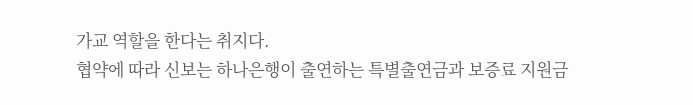가교 역할을 한다는 취지다.
협약에 따라 신보는 하나은행이 출연하는 특별출연금과 보증료 지원금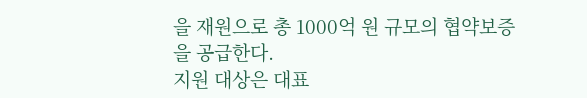을 재원으로 총 1000억 원 규모의 협약보증을 공급한다.
지원 대상은 대표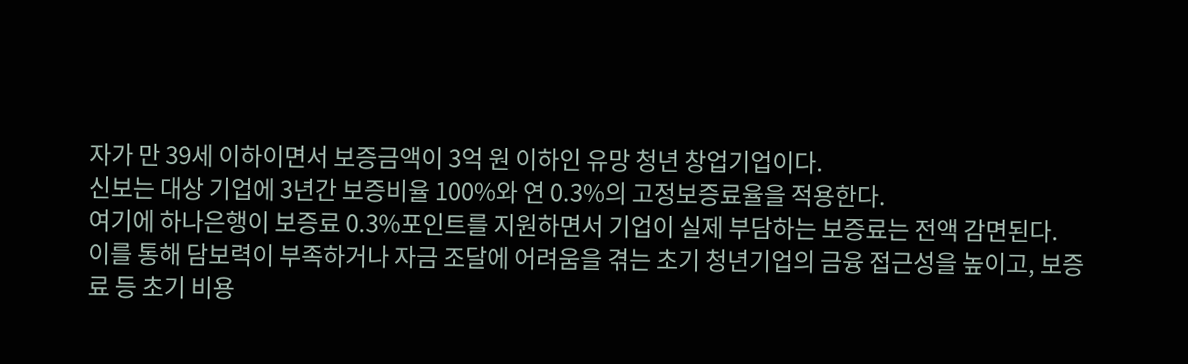자가 만 39세 이하이면서 보증금액이 3억 원 이하인 유망 청년 창업기업이다.
신보는 대상 기업에 3년간 보증비율 100%와 연 0.3%의 고정보증료율을 적용한다.
여기에 하나은행이 보증료 0.3%포인트를 지원하면서 기업이 실제 부담하는 보증료는 전액 감면된다.
이를 통해 담보력이 부족하거나 자금 조달에 어려움을 겪는 초기 청년기업의 금융 접근성을 높이고, 보증료 등 초기 비용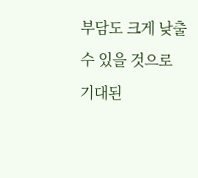부담도 크게 낮출 수 있을 것으로 기대된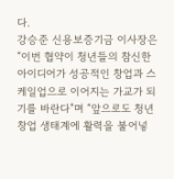다.
강승준 신용보증기금 이사장은 “이번 협약이 청년들의 참신한 아이디어가 성공적인 창업과 스케일업으로 이어지는 가교가 되기를 바란다"며 “앞으로도 청년 창업 생태계에 활력을 불어넣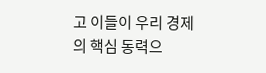고 이들이 우리 경제의 핵심 동력으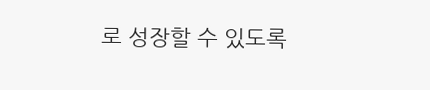로 성장할 수 있도록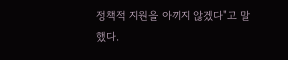정책적 지원을 아끼지 않겠다"고 말했다.